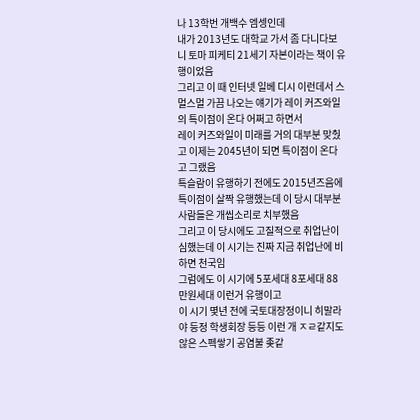나 13학번 개백수 엠셍인데
내가 2013년도 대학교 가서 좀 다니다보니 토마 피케티 21세기 자본이라는 책이 유행이었음
그리고 이 때 인터넷 일베 디시 이런데서 스멀스멀 가끔 나오는 얘기가 레이 커즈와일의 특이점이 온다 어쩌고 하면서
레이 커즈와일이 미래를 거의 대부분 맞췄고 이제는 2045년이 되면 특이점이 온다고 그랬음
특슬람이 유행하기 전에도 2015년즈음에 특이점이 살짝 유행했는데 이 당시 대부분 사람들은 개씹소리로 치부했음
그리고 이 당시에도 고질적으로 취업난이 심했는데 이 시기는 진짜 지금 취업난에 비하면 천국임
그럼에도 이 시기에 5포세대 8포세대 88만원세대 이런거 유행이고
이 시기 몇년 전에 국토대장정이니 히말라야 등정 학생회장 등등 이런 개 ㅈㄹ같지도 않은 스펙쌓기 공염불 좆같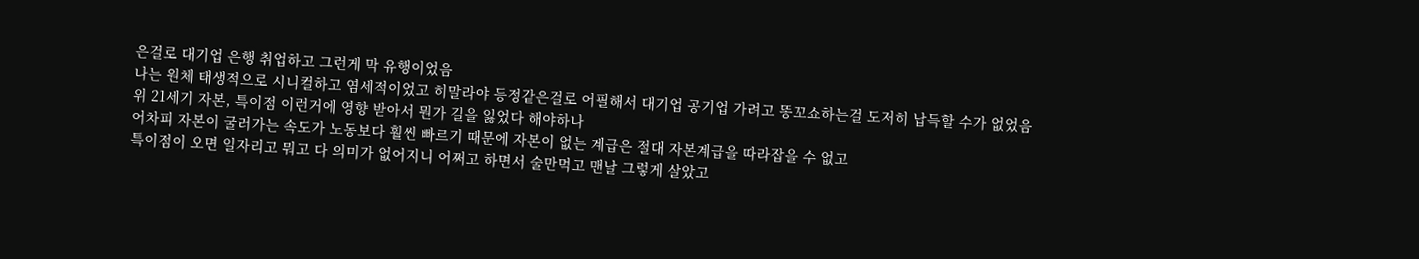은걸로 대기업 은행 취업하고 그런게 막 유행이었음
나는 원체 태생적으로 시니컬하고 염세적이었고 히말라야 등정같은걸로 어필해서 대기업 공기업 가려고 똥꼬쇼하는걸 도저히 납득할 수가 없었음
위 21세기 자본, 특이점 이런거에 영향 받아서 뭔가 길을 잃었다 해야하나
어차피 자본이 굴러가는 속도가 노동보다 훨씬 빠르기 때문에 자본이 없는 계급은 절대 자본계급을 따라잡을 수 없고
특이점이 오면 일자리고 뭐고 다 의미가 없어지니 어쩌고 하면서 술만먹고 맨날 그렇게 살았고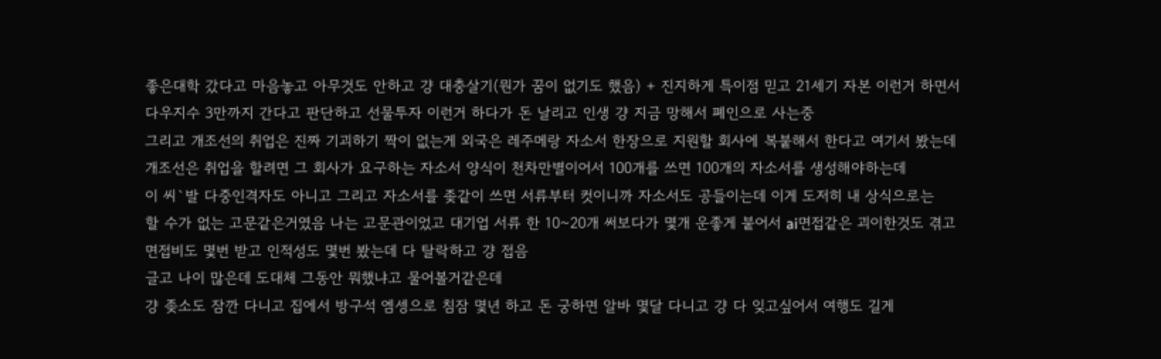좋은대학 갔다고 마음놓고 아무것도 안하고 걍 대충살기(뭔가 꿈이 없기도 했음) + 진지하게 특이점 믿고 21세기 자본 이런거 하면서
다우지수 3만까지 간다고 판단하고 선물투자 이런거 하다가 돈 날리고 인생 걍 지금 망해서 폐인으로 사는중
그리고 개조선의 취업은 진짜 기괴하기 짝이 없는게 외국은 레주메랑 자소서 한장으로 지원할 회사에 복붙해서 한다고 여기서 봤는데
개조선은 취업을 할려면 그 회사가 요구하는 자소서 양식이 천차만별이어서 100개를 쓰면 100개의 자소서를 생성해야하는데
이 씨`발 다중인격자도 아니고 그리고 자소서를 좆같이 쓰면 서류부터 컷이니까 자소서도 공들이는데 이게 도저히 내 상식으로는
할 수가 없는 고문같은거였음 나는 고문관이었고 대기업 서류 한 10~20개 써보다가 몇개 운좋게 붙어서 ai면접같은 괴이한것도 겪고
면접비도 몇번 받고 인적성도 몇번 봤는데 다 탈락하고 걍 접음
글고 나이 많은데 도대체 그동안 뭐했냐고 물어볼거같은데
걍 좆소도 잠깐 다니고 집에서 방구석 엠셍으로 침잠 몇년 하고 돈 궁하면 알바 몇달 다니고 걍 다 잊고싶어서 여행도 길게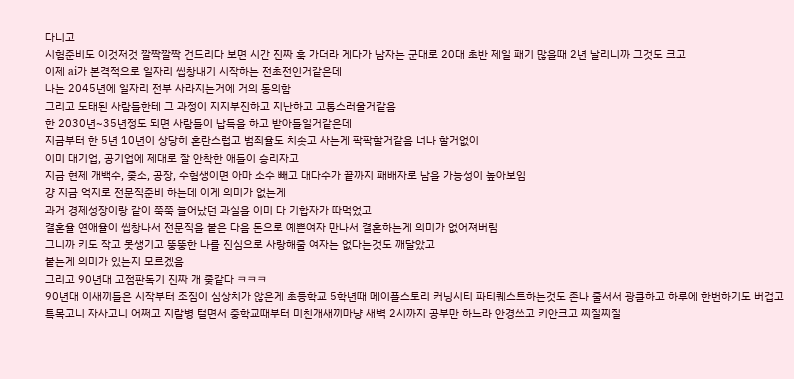다니고
시험준비도 이것저것 깔짝깔짝 건드리다 보면 시간 진짜 훅 가더라 게다가 남자는 군대로 20대 초반 제일 패기 많을때 2년 날리니까 그것도 크고
이제 ai가 본격적으로 일자리 씹창내기 시작하는 전초전인거같은데
나는 2045년에 일자리 전부 사라지는거에 거의 동의함
그리고 도태된 사람들한테 그 과정이 지지부진하고 지난하고 고통스러울거같음
한 2030년~35년정도 되면 사람들이 납득을 하고 받아들일거같은데
지금부터 한 5년 10년이 상당히 혼란스럽고 범죄율도 치솟고 사는게 팍팍할거같음 너나 할거없이
이미 대기업, 공기업에 제대로 잘 안착한 애들이 승리자고
지금 현제 개백수, 좆소, 공장, 수험생이면 아마 소수 빼고 대다수가 끝까지 패배자로 남을 가능성이 높아보임
걍 지금 억지로 전문직준비 하는데 이게 의미가 없는게
과거 경제성장이랑 같이 쭉쭉 늘어났던 과실을 이미 다 기합자가 따먹었고
결혼율 연애율이 씹창나서 전문직을 붙은 다음 돈으로 예쁜여자 만나서 결혼하는게 의미가 없어져버림
그니까 키도 작고 못생기고 뚱뚱한 나를 진심으로 사랑해줄 여자는 없다는것도 깨달았고
붙는게 의미가 있는지 모르겠음
그리고 90년대 고점판독기 진짜 개 좆같다 ㅋㅋㅋ
90년대 이새끼들은 시작부터 조짐이 심상치가 않은게 초등학교 5학년때 메이플스토리 커닝시티 파티퀘스트하는것도 존나 줄서서 광클하고 하루에 한번하기도 버겁고
특목고니 자사고니 어쩌고 지랄병 털면서 중학교때부터 미친개새끼마냥 새벽 2시까지 공부만 하느라 안경쓰고 키안크고 찌질찌질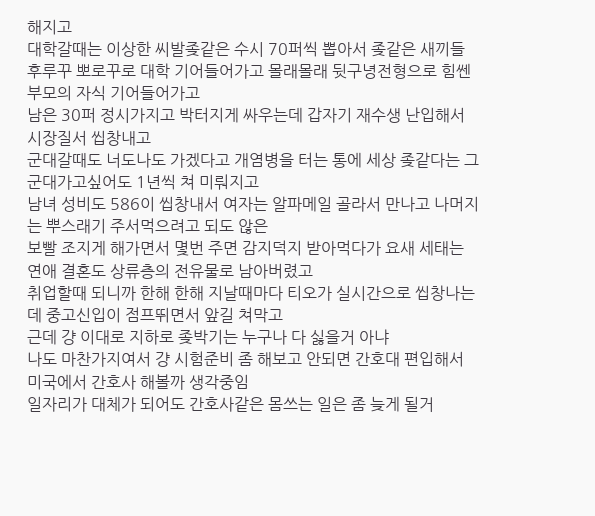해지고
대학갈때는 이상한 씨발좆같은 수시 70퍼씩 뽑아서 좆같은 새끼들 후루꾸 뽀로꾸로 대학 기어들어가고 몰래몰래 뒷구녕전형으로 힘쎈 부모의 자식 기어들어가고
남은 30퍼 정시가지고 박터지게 싸우는데 갑자기 재수생 난입해서 시장질서 씹창내고
군대갈때도 너도나도 가겠다고 개염병을 터는 통에 세상 좆같다는 그 군대가고싶어도 1년씩 쳐 미뤄지고
남녀 성비도 586이 씹창내서 여자는 알파메일 골라서 만나고 나머지는 뿌스래기 주서먹으려고 되도 않은
보빨 조지게 해가면서 몇번 주면 감지덕지 받아먹다가 요새 세태는 연애 결혼도 상류층의 전유물로 남아버렸고
취업할때 되니까 한해 한해 지날때마다 티오가 실시간으로 씹창나는데 중고신입이 점프뛰면서 앞길 쳐막고
근데 걍 이대로 지하로 좆박기는 누구나 다 싫을거 아냐
나도 마찬가지여서 걍 시험준비 좀 해보고 안되면 간호대 편입해서 미국에서 간호사 해볼까 생각중임
일자리가 대체가 되어도 간호사같은 몸쓰는 일은 좀 늦게 될거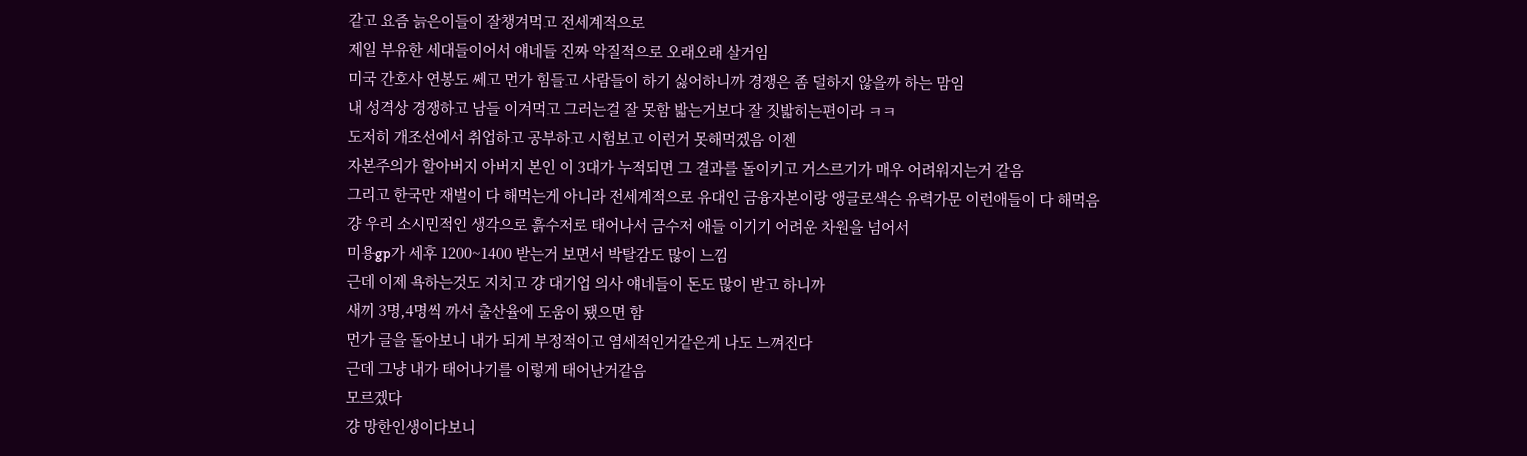같고 요즘 늙은이들이 잘챙겨먹고 전세계적으로
제일 부유한 세대들이어서 얘네들 진짜 악질적으로 오래오래 살거임
미국 간호사 연봉도 쎄고 먼가 힘들고 사람들이 하기 싫어하니까 경쟁은 좀 덜하지 않을까 하는 맘임
내 성격상 경쟁하고 남들 이겨먹고 그러는걸 잘 못함 밟는거보다 잘 짓밟히는편이라 ㅋㅋ
도저히 개조선에서 취업하고 공부하고 시험보고 이런거 못해먹겠음 이젠
자본주의가 할아버지 아버지 본인 이 3대가 누적되면 그 결과를 돌이키고 거스르기가 매우 어려워지는거 같음
그리고 한국만 재벌이 다 해먹는게 아니라 전세계적으로 유대인 금융자본이랑 앵글로색슨 유력가문 이런애들이 다 해먹음
걍 우리 소시민적인 생각으로 흙수저로 태어나서 금수저 애들 이기기 어려운 차원을 넘어서
미용gp가 세후 1200~1400 받는거 보면서 박탈감도 많이 느낌
근데 이제 욕하는것도 지치고 걍 대기업 의사 얘네들이 돈도 많이 받고 하니까
새끼 3명,4명씩 까서 출산율에 도움이 됐으면 함
먼가 글을 돌아보니 내가 되게 부정적이고 염세적인거같은게 나도 느껴진다
근데 그냥 내가 태어나기를 이렇게 태어난거같음
모르겠다
걍 망한인생이다보니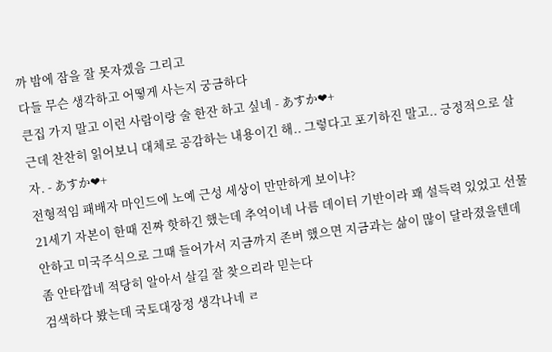까 밤에 잠을 잘 못자겠음 그리고
다들 무슨 생각하고 어떻게 사는지 궁금하다
큰집 가지 말고 이런 사람이랑 술 한잔 하고 싶네 - あすか❤+
근데 찬찬히 읽어보니 대체로 공감하는 내용이긴 해.. 그렇다고 포기하진 말고.. 긍정적으로 살자. - あすか❤+
전형적임 패배자 마인드에 노예 근성 세상이 만만하게 보이냐?
21세기 자본이 한때 진짜 핫하긴 했는데 추억이네 나름 데이터 기반이라 꽤 설득력 있었고 선물 안하고 미국주식으로 그때 들어가서 지금까지 존버 했으면 지금과는 삶이 많이 달라졌을텐데 좀 안타깝네 적당히 알아서 살길 잘 찾으리라 믿는다
검색하다 봤는데 국토대장정 생각나네 ㄹ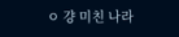ㅇ 걍 미친 나라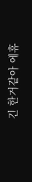긴 한거같아 에휴